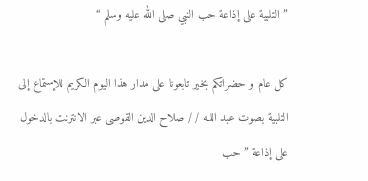” التلبية على إذاعة حب النبي صلى الله عليه وسلم “

كل عام و حضراتكم بخير تابعونا على مدار هذا اليوم الكريم للإستماع إلى التلبية بصوت عبد اللـه / / صلاح الدين القوصى عبر الانترنت بالدخول على إذاعة ” حب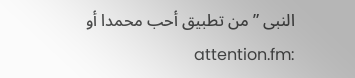النبى ” من تطبيق أحب محمدا أو :attention.fm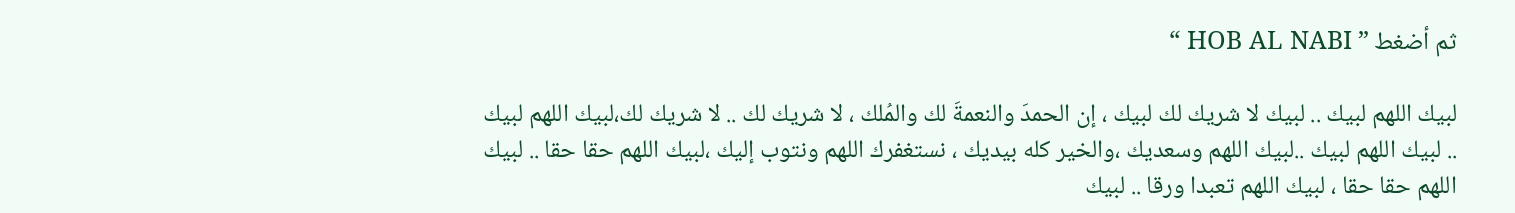ثم أضغط ” HOB AL NABI “

لبيك اللهم لبيك .. لبيك لا شريك لك لبيك ، إن الحمدَ والنعمةَ لك والمُلك ، لا شريك لك .. لا شريك لك،لبيك اللهم لبيك .. لبيك اللهم لبيك ..لبيك اللهم وسعديك ،والخير كله بيديك ، نستغفرك اللهم ونتوب إليك ،لبيك اللهم حقا حقا .. لبيك اللهم حقا حقا ، لبيك اللهم تعبدا ورقا .. لبيك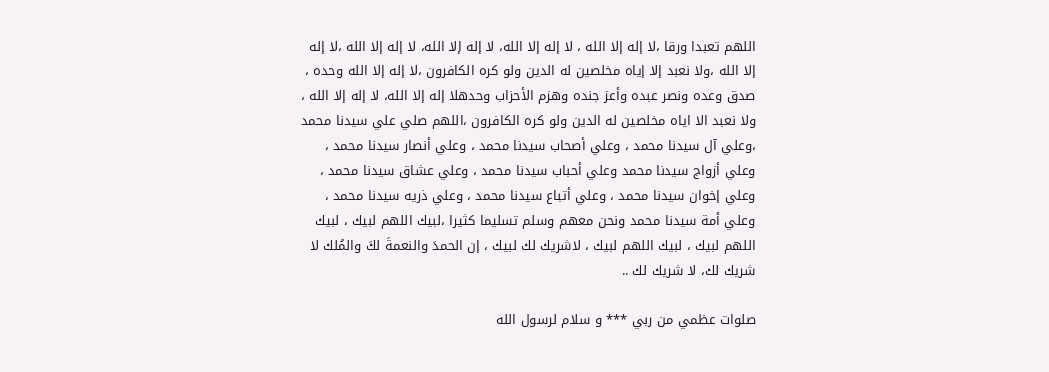اللهم تعبدا ورقا ،لا إله إلا الله ، لا إله إلا الله، لا إله إلا الله، لا إله إلا الله ،لا إله إلا الله ،ولا نعبد إلا إياه مخلصين له الدين ولو كره الكافرون ،لا إله إلا الله وحده ، صدق وعده ونصر عبده وأعز جنده وهزم الأحزاب وحدهلا إله إلا الله، لا إله إلا الله ، ولا نعبد الا اياه مخلصين له الدين ولو كره الكافرون ،اللهم صلي علي سيدنا محمد ،وعلي آل سيدنا محمد ، وعلي أصحاب سيدنا محمد ، وعلي أنصار سيدنا محمد ، وعلي أزواج سيدنا محمد وعلي أحباب سيدنا محمد ، وعلي عشاق سيدنا محمد ، وعلي إخوان سيدنا محمد ، وعلي أتباع سيدنا محمد ، وعلي ذريه سيدنا محمد ، وعلي أمة سيدنا محمد ونحن معهم وسلم تسليما كثيرا ،لبيك اللهم لبيك ، لبيك اللهم لبيك ، لبيك اللهم لبيك ، لاشريك لك لبيك ، إن الحمدَ والنعمةَ لكَ والمُلك لا شريك لك، لا شريك لك ..

صلوات عظمي من ربي *** و سلام لرسول الله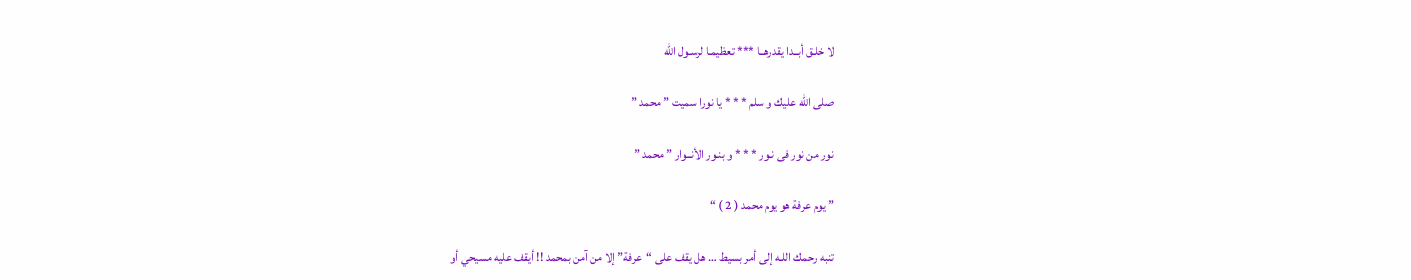لا خلـق أبــدا يقدرهــا *** تعظيمـا لرسـول الله

صلى الله عليك و سلم * * * يا نورا سميت ” محمد ”

نور من نور فى نـور * * * و بنـور الأنــوار ” محمد ”

” يوم عرفة هو يوم محمد ( 2 ) “

تنبه رحمك اللـه إلى أمر بسيط … هل يقف على “عرفة” إلا من آمن بمحمد !! أيقف عليه مسيحي أو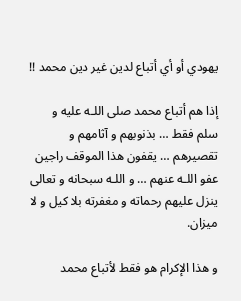يهودي أو أي أتباع لدين غير دين محمد !!

إذا هم أتباع محمد صلى اللـه عليه و سلم فقط … بذنوبهم و آثامهم و تقصيرهم … يقفون هذا الموقف راجين عفو اللـه عنهم … و اللـه سبحانه و تعالى ينزل عليهم رحماته و مغفرته بلا كيل و لا ميزان.

و هذا الإكرام هو فقط لأتباع محمد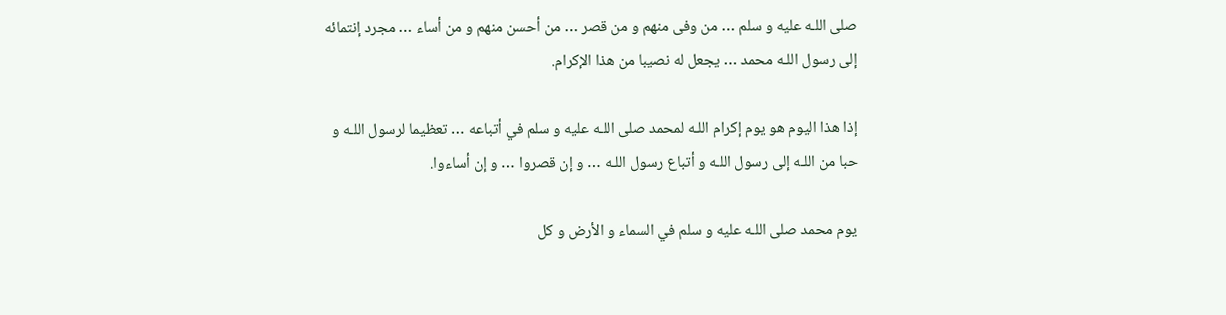صلى اللـه عليه و سلم … من وفى منهم و من قصر … من أحسن منهم و من أساء … مجرد إنتمائه إلى رسول اللـه محمد … يجعل له نصيبا من هذا الإكرام.

إذا هذا اليوم هو يوم إكرام اللـه لمحمد صلى اللـه عليه و سلم في أتباعه … تعظيما لرسول اللـه و حبا من اللـه إلى رسول اللـه و أتباع رسول اللـه … و إن قصروا … و إن أساءوا.

يوم محمد صلى اللـه عليه و سلم في السماء و الأرض و كل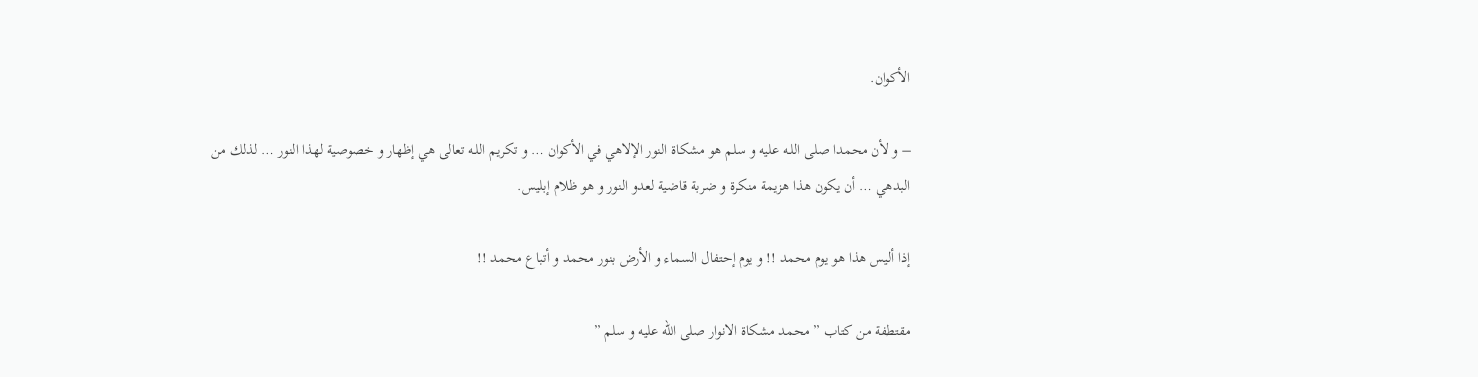الأكوان.

– و لأن محمدا صلى اللـه عليه و سلم هو مشكاة النور الإلاهي في الأكوان … و تكريم اللـه تعالى هي إظهار و خصوصية لهذا النور … لذلك من البدهي … أن يكون هذا هزيمة منكرة و ضربة قاضية لعدو النور و هو ظلام إبليس.

إذا أليس هذا هو يوم محمد !! و يوم إحتفال السماء و الأرض بنور محمد و أتباع محمد !!

مقتطفة من كتاب ” محمد مشكاة الانوار صلى الله عليه و سلم ”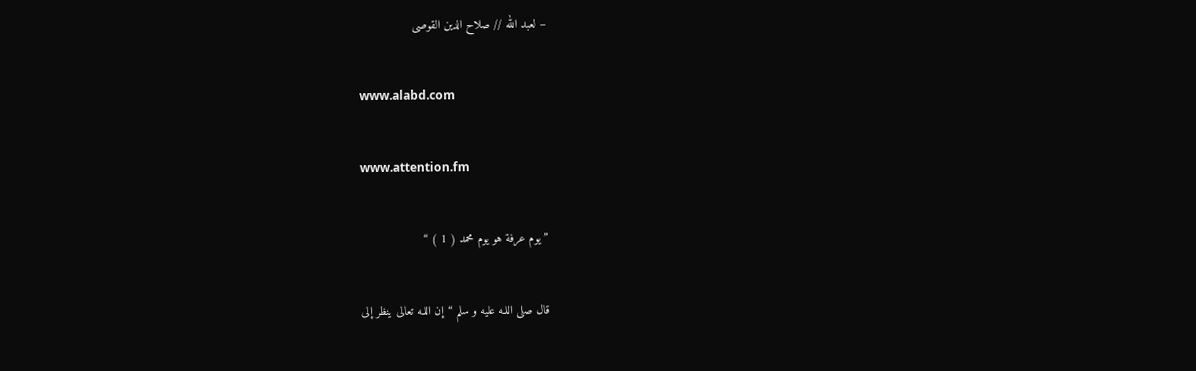– لعبد الله // صلاح الدين القوصى

www.alabd.com

www.attention.fm

” يوم عرفة هو يوم محمد ( 1 ) “

قال صلى اللـه عليه و سلم “إن اللـه تعالى ينظر إلى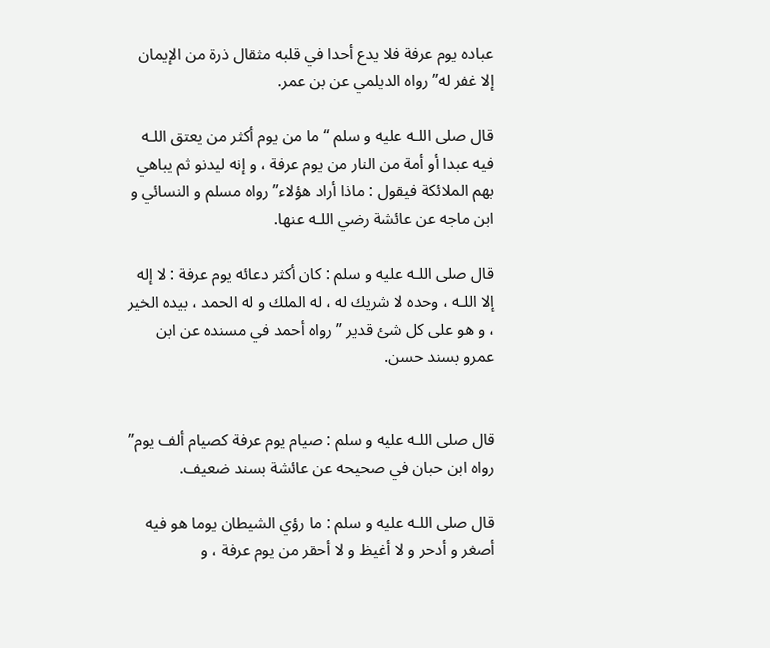عباده يوم عرفة فلا يدع أحدا في قلبه مثقال ذرة من الإيمان إلا غفر له” رواه الديلمي عن بن عمر.

قال صلى اللـه عليه و سلم “ما من يوم أكثر من يعتق اللـه فيه عبدا أو أمة من النار من يوم عرفة ، و إنه ليدنو ثم يباهي بهم الملائكة فيقول : ماذا أراد هؤلاء” رواه مسلم و النسائي و ابن ماجه عن عائشة رضي اللـه عنها.

قال صلى اللـه عليه و سلم : كان أكثر دعائه يوم عرفة : لا إله إلا اللـه ، وحده لا شريك له ، له الملك و له الحمد ، بيده الخير ، و هو على كل شئ قدير ” رواه أحمد في مسنده عن ابن عمرو بسند حسن.


قال صلى اللـه عليه و سلم : صيام يوم عرفة كصيام ألف يوم” رواه ابن حبان في صحيحه عن عائشة بسند ضعيف.

قال صلى اللـه عليه و سلم : ما رؤي الشيطان يوما هو فيه أصغر و أدحر و لا أغيظ و لا أحقر من يوم عرفة ، و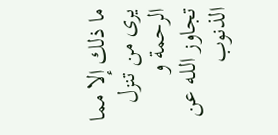ما ذلك إلا مما يرى من تنزل الرحمة و تجاوز اللـه عن الذنوب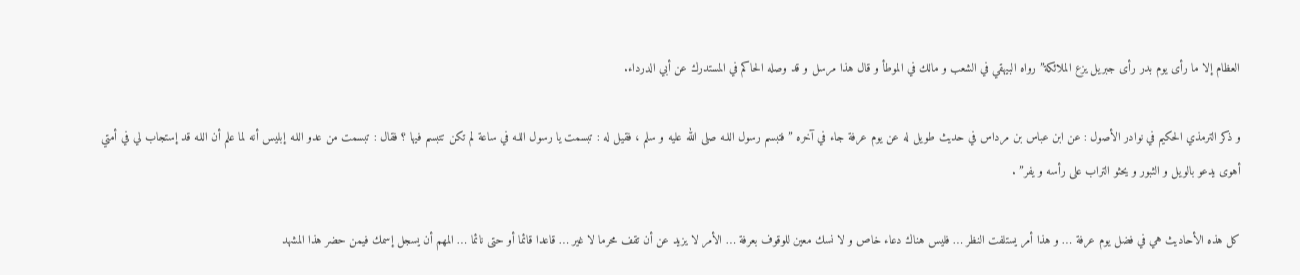العظام إلا ما رأى يوم بدر رأى جبريل يزع الملائكة” رواه البيهقي في الشعب و مالك في الموطأ و قال هذا مرسل و قد وصله الحاكم في المستدرك عن أبي الدرداء.

و ذكر الترمذي الحكيم في نوادر الأصول : عن ابن عباس بن مرداس في حديث طويل له عن يوم عرفة جاء في آخره ” فتبسم رسول اللـه صلى الله عليه و سلم ، فقيل له : تبسمت يا رسول اللـه في ساعة لم تكن تتبسم فيها ؟ فقال : تبسمت من عدو اللـه إبليس أنه لما علم أن اللـه قد إستجاب لي في أمتي أهوى يدعو بالويل و الثبور و يحثو التراب على رأسه و يفر” .

كل هذه الأحاديث هي في فضل يوم عرفة … و هذا أمر يستلفت النظر … فليس هناك دعاء خاص و لا نسك معين للوقوف بعرفة … الأمر لا يزيد عن أن تقف محرما لا غير … قاعدا قائما أو حتى نائما … المهم أن يسجل إسمك فيمن حضر هذا المشهد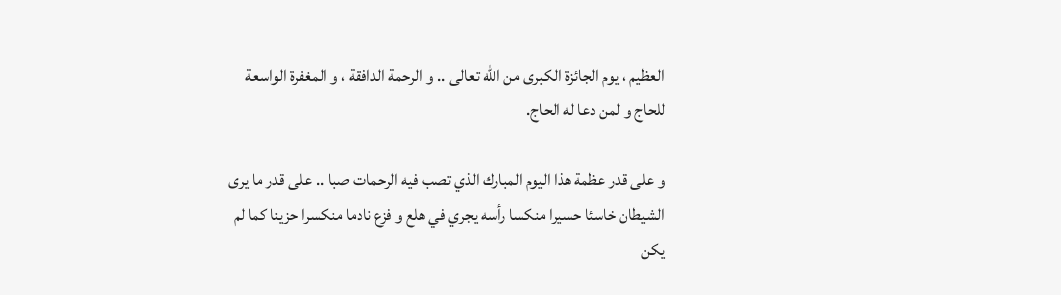العظيم ، يوم الجائزة الكبرى من الله تعالى .. و الرحمة الدافقة ، و المغفرة الواسعة للحاج و لمن دعا له الحاج.

و على قدر عظمة هذا اليوم المبارك الذي تصب فيه الرحمات صبا .. على قدر ما يرى الشيطان خاسئا حسيرا منكسا رأسه يجري في هلع و فزع نادما منكسرا حزينا كما لم يكن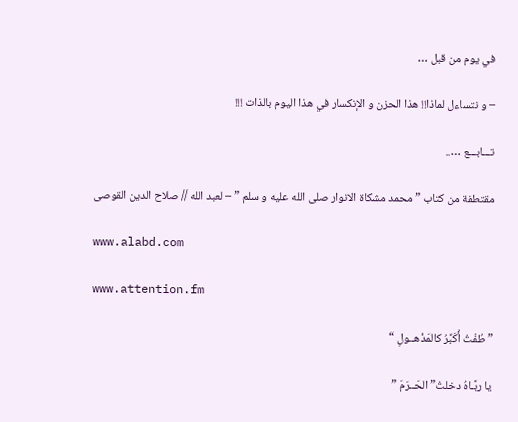في يوم من قبل …

– و نتساءل لماذا!! هذا الحزن و الإنكسار في هذا اليوم بالذات !!!

تـــابـــع …..

مقتطفة من كتاب ” محمد مشكاة الانوار صلى الله عليه و سلم ” – لعبد الله // صلاح الدين القوصى

www.alabd.com

www.attention.fm

” طُفْتُ أُكَبِّرُ كالمَذْهــولِ “

يا ربَّـاهُ دخلتُ” الحَــرَمَ ”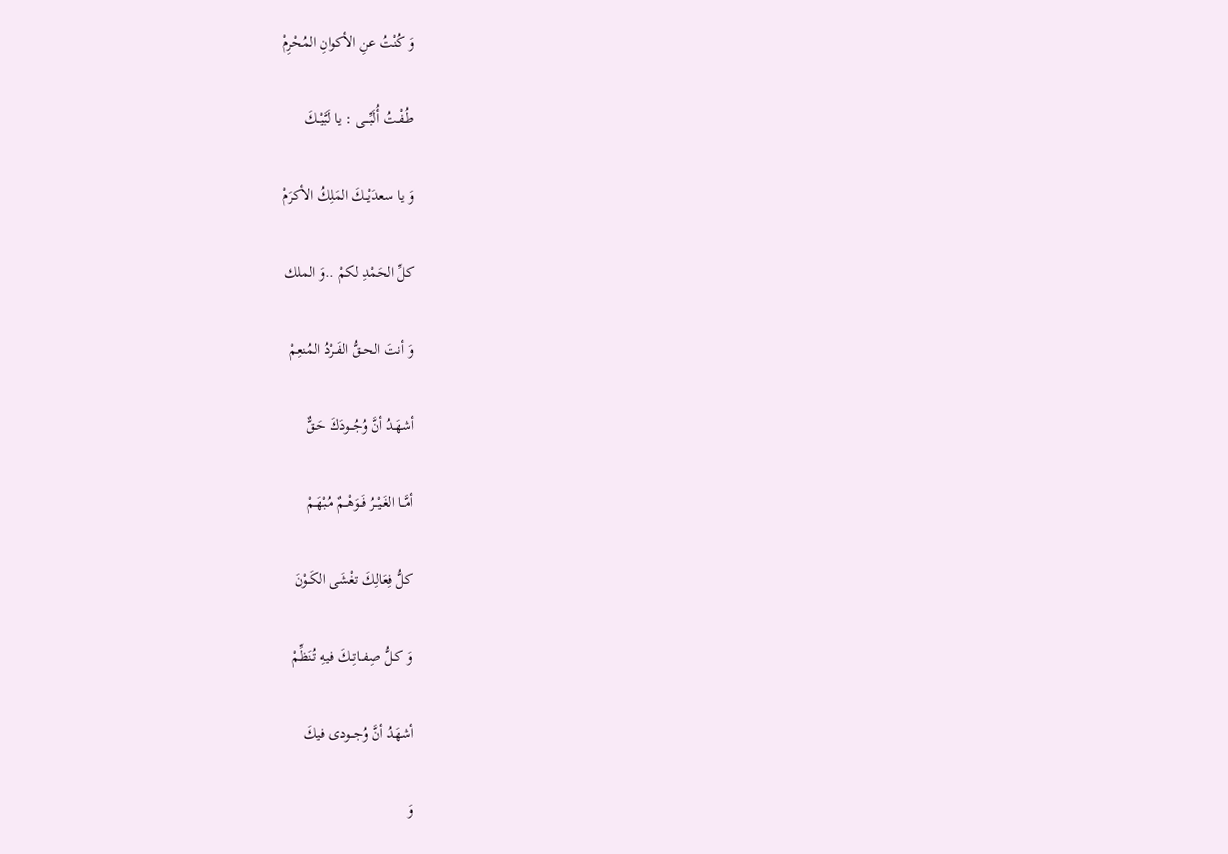وَ كُنْتُ عنِ الأكوانِ المُحْرِمْ

طُـفْـتُ أُلَبِّـــى : يا لَبَّيْــكَ

وَ يا سعدَيْــكَ المَلِكُ الأكرَمْ

كلِّ الحَمْدِ لكمْ ..وَ الملك

وَ أنتَ الحــقُّ الفَــرْدُ المُنعِمْ

أشهَـدُ أنَّ وُجُـــودَكَ حَـقٌّ

أمَّــا الغَـيْــرُ فَــوَهْــمٌ مُـبْهَـمْ

كلُّ فِعَالِكَ تغْشَى الكَــوْنَ

وَ كــلُّ صِفــاتِــكَ فيهِ تُنَظِّمْ

أشهَدُ أنَّ وُجـــودى فيكَ

وَ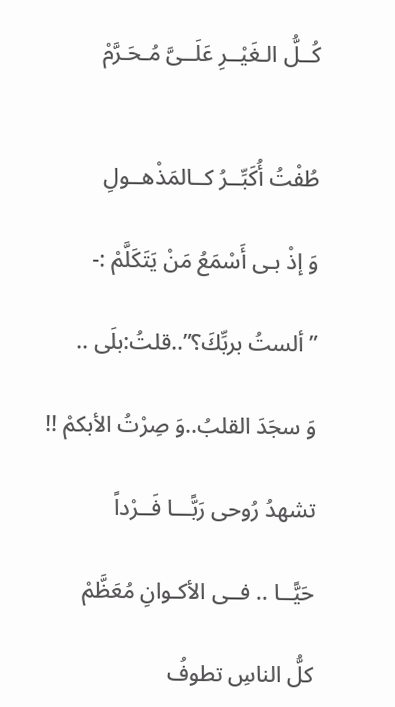كُــلُّ الـغَيْــرِ عَلَــىَّ مُـحَـرَّمْ


طُفْتُ أُكَبِّــرُ كــالمَذْهــولِ

وَ إذْ بـى أَسْمَعُ مَنْ يَتَكَلَّمْ :-

”ألستُ بربِّكَ؟”..قلتُ:بلَى ..

وَ سجَدَ القلبُ..وَ صِرْتُ الأبكمْ !!

تشهدُ رُوحى رَبًّـــا فَــرْداً

حَيًّــا .. فــى الأكـوانِ مُعَظَّمْ

كلُّ الناسِ تطوفُ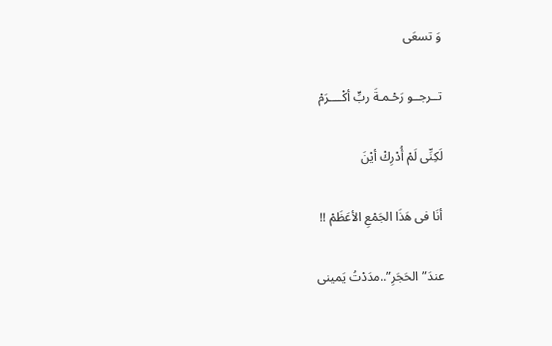وَ تسعَى

تــرجــو رَحْـمـةَ ربٍّ أكْــــرَمْ

لَكِنِّى لَمْ أُدْرِكْ أيْنَ

أنَا فى هَذَا الجَمْعِ الأعَظَمْ !!

عندَ”الحَجَرِ”..مدَدْتُ يَمينى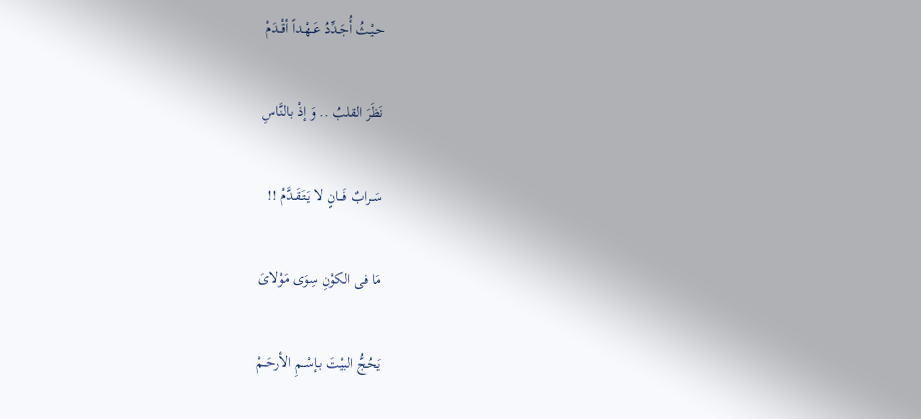حـيْـثُ أُجَـدِّدُ عَــهْـداً أقْــدَمْ

نَظَرَ القلبُ .. وَ إذْ بالنَّاسِ

سَــرابٌ فَـــانٍ لا يَـتَـقَـدَّمْ !!

مَا فى الكوْنِ سِوَى مَوْلاىَ

يَحُجُّ البيْتَ بـإسْــمِ الأرحَــمْ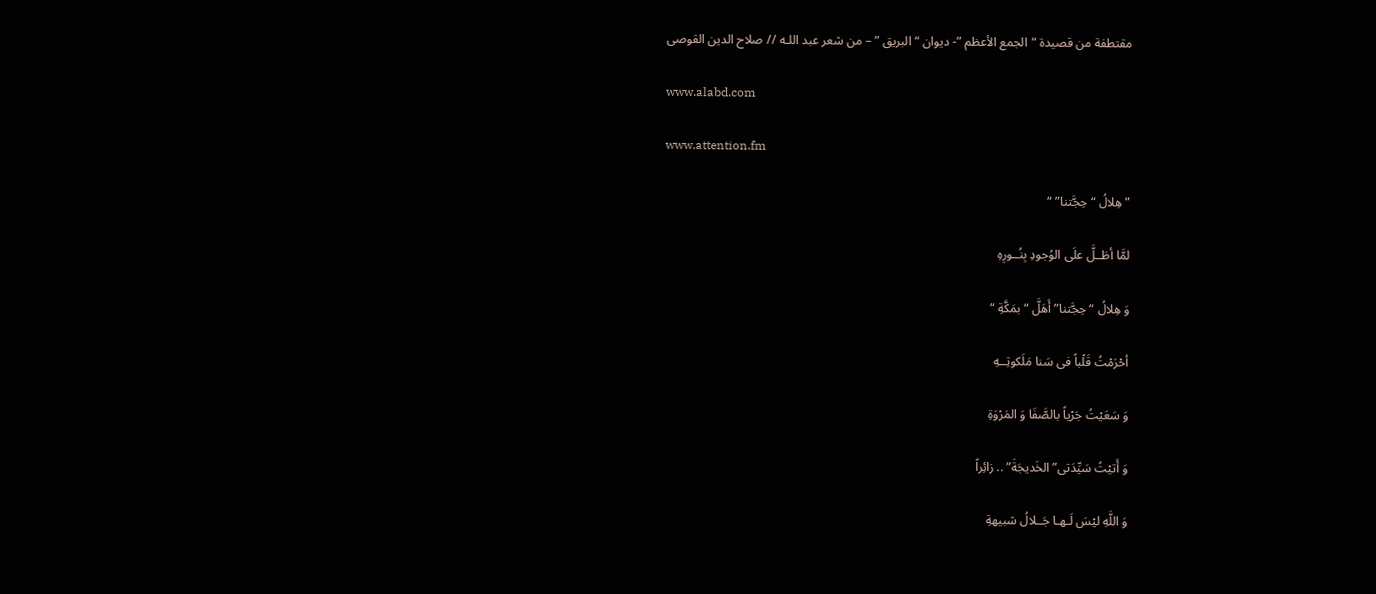مقتطفة من قصيدة “الجمع الأعظم ”- ديوان “ البريق ” – من شعر عبد اللـه // صلاح الدين القوصى

www.alabd.com

www.attention.fm

” هِلالُ “حِجَّتنا” “

لمَّا أطَــلَّ علَى الوُجودِ بِنُــورِهِ

وَ هِلالُ “حِجَّتنا” أَهَلَّ “بمَكَّةِ “

أحْرَمْتُ قَلْباً فى سَنا مَلَكوتِــهِ

وَ سَعَيْتُ جَرْياً بالصَّفَا وَ المَرْوَةِ

وَ أَتيْتُ سَيِّدَتى”الخَديجَةَ” .. زائِراً

وَ اللَّهِ ليْسَ لَـهـا جَــلالُ شبيهةِ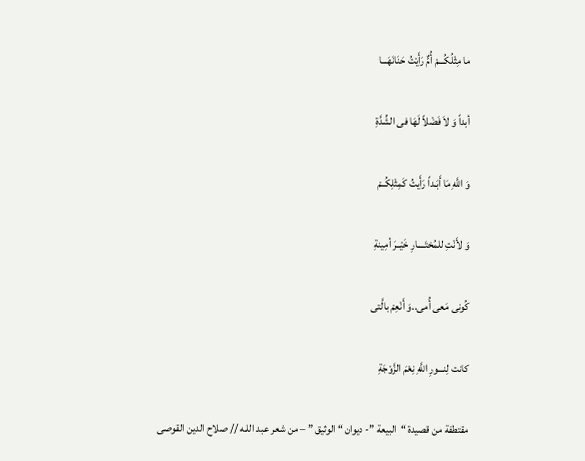ما مِثْلُكُـــمْ أُمٌّ رَأَيْتُ حَنَانَهَـــا

أبداً وَ لاَ فَضْلاً لَهَا فى الشِّدَّةِ

وَ اللَّهِ مَا أَبَـداً رَأَيتُ كَمِثْلِكُــمْ

وَ لأَنْتِ للمُختَــــارِ خَيْــرَ أمِينةِ

كُونى مَعى أُمى..وَ أَنْعِمْ بالَّتى

كانت لِنـــورِ اللَّهِ نِعْمَ الزَّوْجَةِ

مقتطفة من قصيدة “البيعة ”- ديوان “ الوثيق ” – من شعر عبد اللـه // صلاح الدين القوصى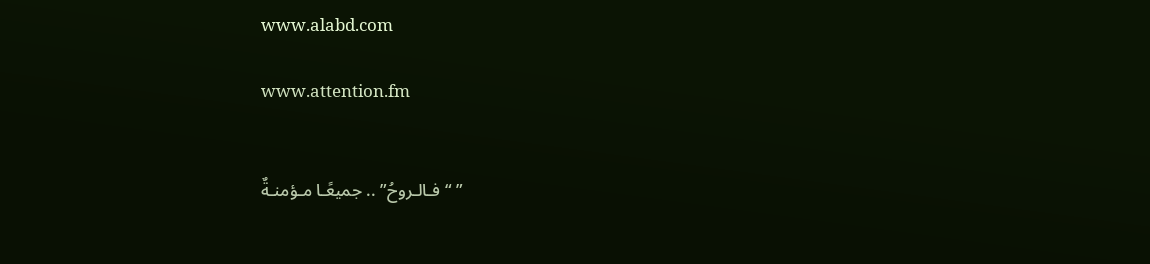www.alabd.com

www.attention.fm


” “فـالـروحُ” .. جميعًـا مـؤمنـةٌ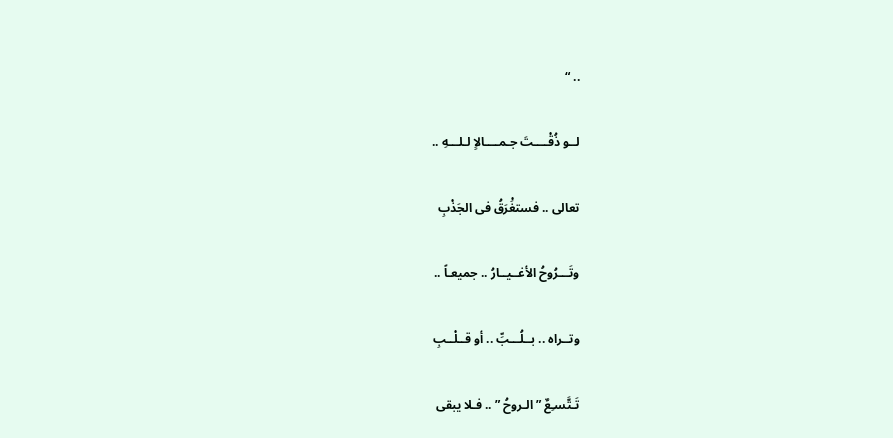.. “

لــو ذُقْــــتَ جـمــــالاٍ لـلـــهِ ..

تعالى .. فستغَْرَقُ فى الجَذْبِ

وتَـــرُوحُ الأغــيــارُ .. جميعـاً ..

وتــراه .. بــلُـــبِّ .. أو قــلْــبِ

تَـتَّسـِعٌ ” الـروحُ ” .. فـلا يبقى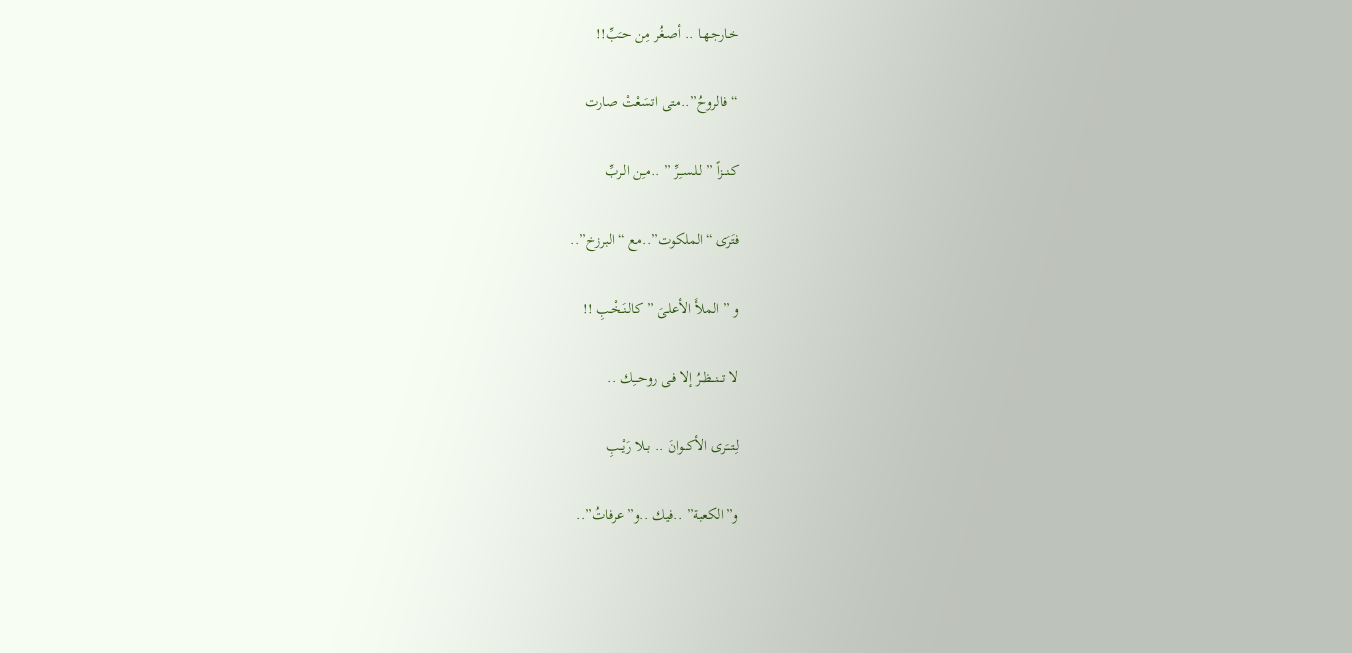خـارجـهـا .. أصـغُر مِن حـَبِّ!!

“فالروحُ”..متى اتسَعْتْ صارت

كـنــزاً ” لـلـســِرِّ ” ..مـِن الـربِّ

فتَرَى “الملكوت”..مع “البرزخ”..

و ” الملأَ الأعلـىَ ” كالـنَـخْـبِ !!

لا تـــنــظــرُ إلا فـى روحـــِك ..

لِـتـــَرى الأكـــوانَ .. بــلا رَيْــبِ

و”الكعبة” ..فيك ..و”عرفاتُ”..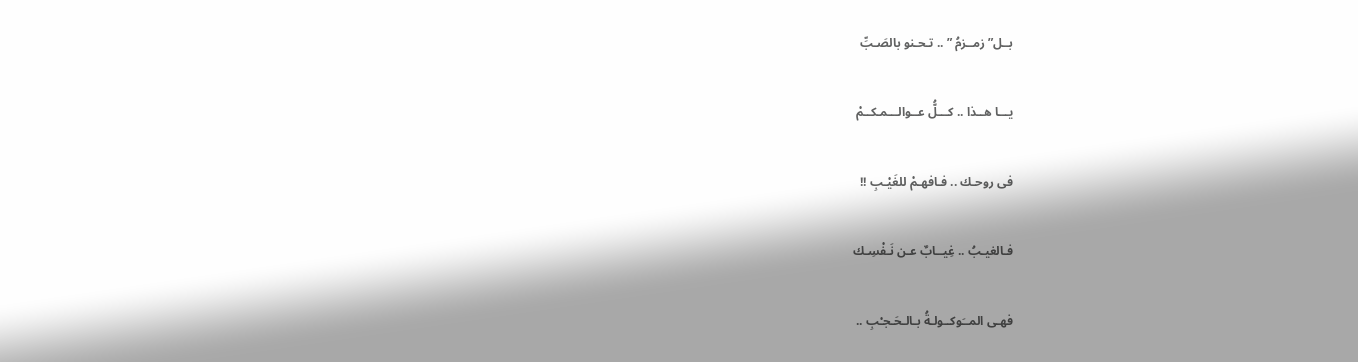بــل” زمــزمُ ” .. تـحـنو بالصَـبِّ

يـــا هــذا .. كـــلُّ عــوالـــمـكــمْ

فى روحـك .. فـافهـمْ للغَيْـبِ !!

فـالغيـبُ .. غِيــابٌ عـن نَـفْسِـك

فهـى المــَوكــولـةُ بـالـحَـجـْبِ ..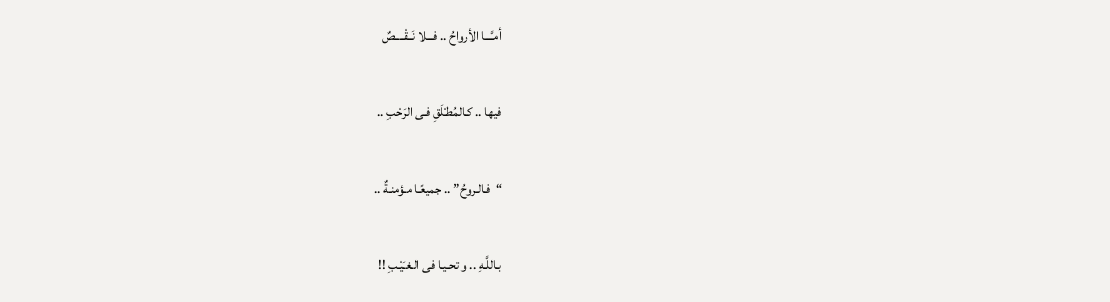أمـَّـــا الأرواحُ .. فـــلا نَــقْــــصٌ

فيها .. كـالمُطـْلَقِ فـى الرَحْبِ ..

“فـالـروحُ” .. جميعًـا مـؤمنـةٌ ..

بـاللَّـهِ .. و تحـيـا فى الـغـَيْـبِ !!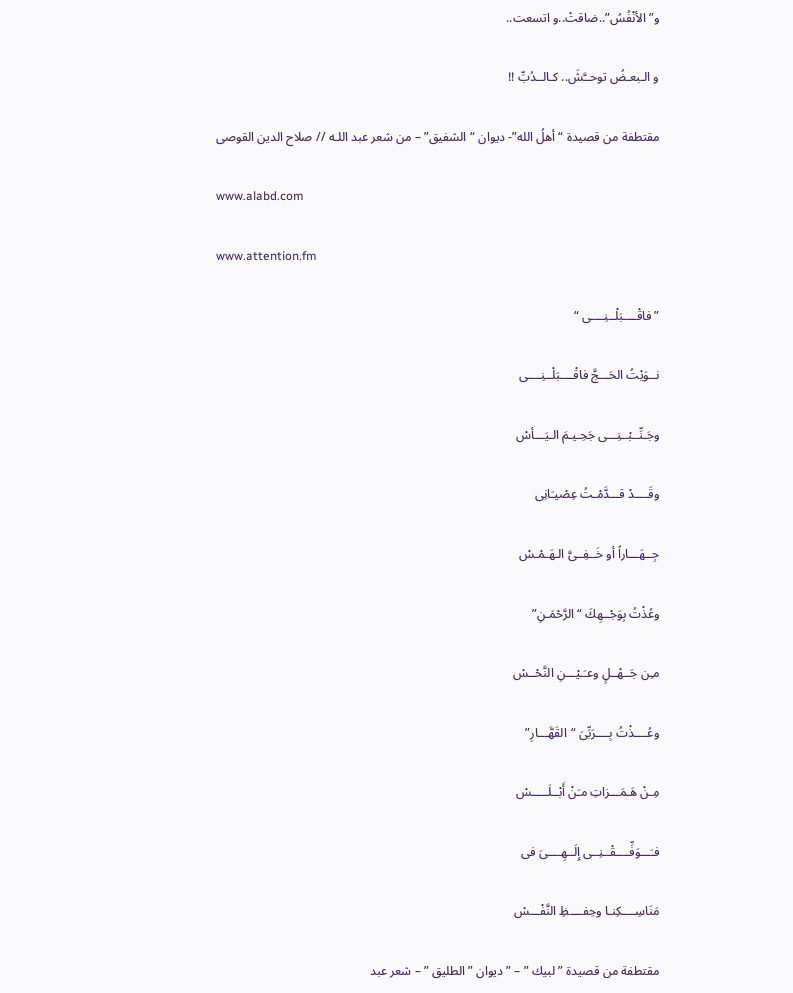و”الأنْفُسُ”..ضاقتْ..و اتسعت..

و الـبعـضُ توحــَّشَ.. كـالــدُبِّ !!

مقتطفة من قصيدة “أهلُ الله”- ديوان “الشفيق” – من شعر عبد اللـه // صلاح الدين القوصى

www.alabd.com

www.attention.fm

” فاقْــــبَلْــنِــــى “

نــوَيْتُ الحَـــجَّ فاقْــــبَلْــنِــــى

وجَـنِّــبْــنِـــى جَحِـيـمَ الـيَـــأسْ

وقَــــدْ قـــدَّمْـتُ عِصْيـَانِى

جِــهَـــاراً أو خَــفِــىَّ الـهَـمْـسْ

وعُذْتُ بِوَجْــهِكَ “الرَّحْمَـنِ”

مـِن جَــهْــلٍ وعـَـيْـــنِ النَّحْــسْ

وعُــــذْتُ بِــــرَبِّىَ “القَهَّـــارِ”

مِـنْ هَـمَـــزاتِ مـَنْ أَبْــلَـــــسْ

فـَـــوَفِّــــقْــنِــى إِلَــهِــــىَ فى

مَنَاسِــــكِنـا وحِفــــظِ النَّفْـــسْ

مقتطفة من قصيدة ” لبيك ” – ” ديوان ” الطليق ” – شعر عبد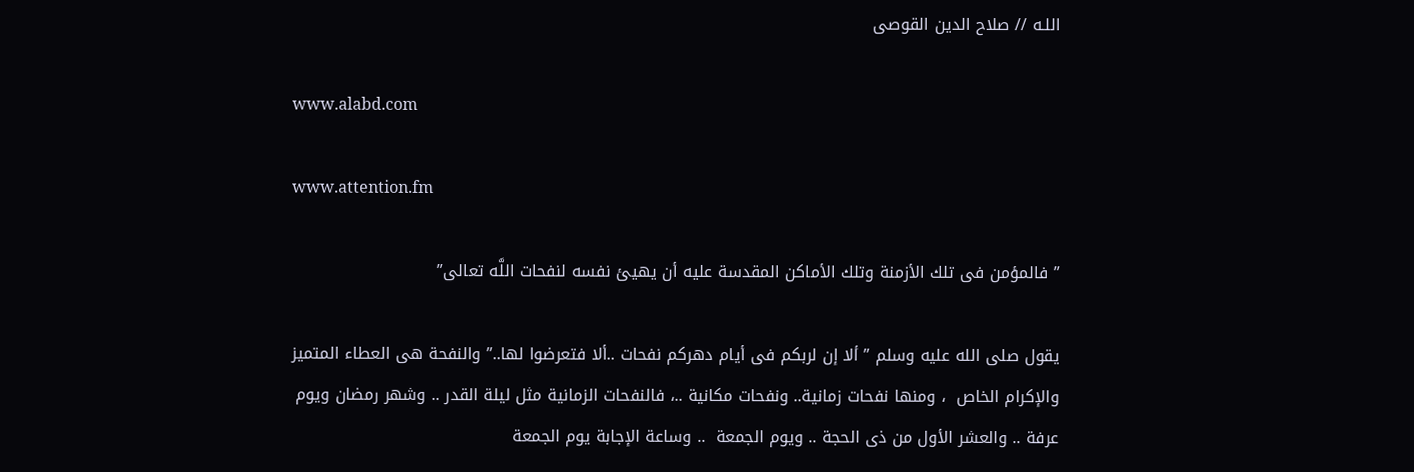اللـه // صلاح الدين القوصى

www.alabd.com

www.attention.fm

” فالمؤمن فى تلك الأزمنة وتلك الأماكن المقدسة عليه أن يهيئ نفسه لنفحات اللَّه تعالى”

يقول صلى الله عليه وسلم ” ألا إن لربكم فى أيام دهركم نفحات ..ألا فتعرضوا لها..” والنفحة هى العطاء المتميز والإكرام الخاص  ، ومنها نفحات زمانية.. ونفحات مكانية ..، فالنفحات الزمانية مثل ليلة القدر .. وشهر رمضان ويوم عرفة .. والعشر الأول من ذى الحجة .. ويوم الجمعة  .. وساعة الإجابة يوم الجمعة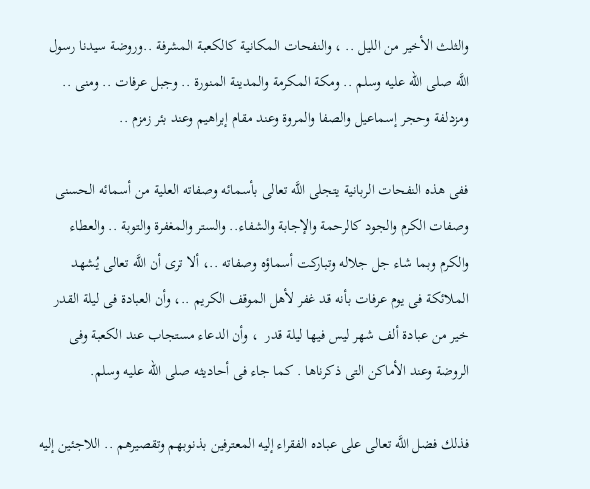والثلث الأخير من الليل .. ، والنفحات المكانية كالكعبة المشرفة ..وروضة سيدنا رسول اللَّه صلى الله عليه وسلم .. ومكة المكرمة والمدينة المنورة .. وجبل عرفات .. ومنى .. ومزدلفة وحجر إسماعيل والصفا والمروة وعند مقام إبراهيم وعند بئر زمزم ..

ففى هذه النفحات الربانية يتجلى اللَّه تعالى بأسمائه وصفاته العلية من أسمائه الحسنى وصفات الكرم والجود كالرحمة والإجابة والشفاء.. والستر والمغفرة والتوبة .. والعطاء والكرم وبما شاء جل جلاله وتباركت أسماؤه وصفاته ..، ألا ترى أن اللَّه تعالى يُشهد الملائكة فى يوم عرفات بأنه قد غفر لأهل الموقف الكريم ..، وأن العبادة فى ليلة القدر خير من عبادة ألف شهر ليس فيها ليلة قدر  ، وأن الدعاء مستجاب عند الكعبة وفى الروضة وعند الأماكن التى ذكرناها . كما جاء فى أحاديثه صلى الله عليه وسلم.

فذلك فضل اللَّه تعالى على عباده الفقراء إليه المعترفين بذنوبهم وتقصيرهم .. اللاجئين إليه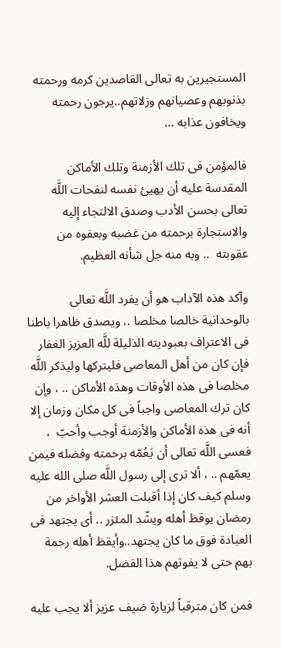المستجيرين به تعالى القاصدين كرمه ورحمته بذنوبهم وعصيانهم وزلاتهم..يرجون رحمته ويخافون عذابه …

فالمؤمن فى تلك الأزمنة وتلك الأماكن المقدسة عليه أن يهيئ نفسه لنفحات اللَّه تعالى بحسن الأدب وصدق الالتجاء إليه والاستجارة برحمته من غضبه وبعفوه من عقوبته  .. وبه منه جل شأنه العظيم.

وآكد هذه الآداب هو أن يفرد اللَّه تعالى بالوحدانية خالصا مخلصا .، ويصدق ظاهرا باطنا فى الاعتراف بعبوديته الذليلة للَّه العزيز الغفار فإن كان من أهل المعاصى فليتركها وليذكر اللَّه مخلصا فى هذه الأوقات وهذه الأماكن .. ، وإن كان ترك المعاصى واجباً فى كل مكان وزمان إلا أنه فى هذه الأماكن والأزمنة أوجب وأحبّ  ، فعسى اللَّه تعالى أن يَعُمّه برحمته وفضله فيمن يعمّهم .. ، ألا ترى إلى رسول اللَّه صلى الله عليه وسلم كيف كان إذا أقبلت العشر الأواخر من رمضان يوقظ أهله ويشّد المئزر .. أى يجتهد فى العبادة فوق ما كان يجتهد..وأيقظ أهله رحمة بهم حتى لا يفوتهم هذا الفضل.

فمن كان مترقباً لزيارة ضيف عزيز ألا يجب عليه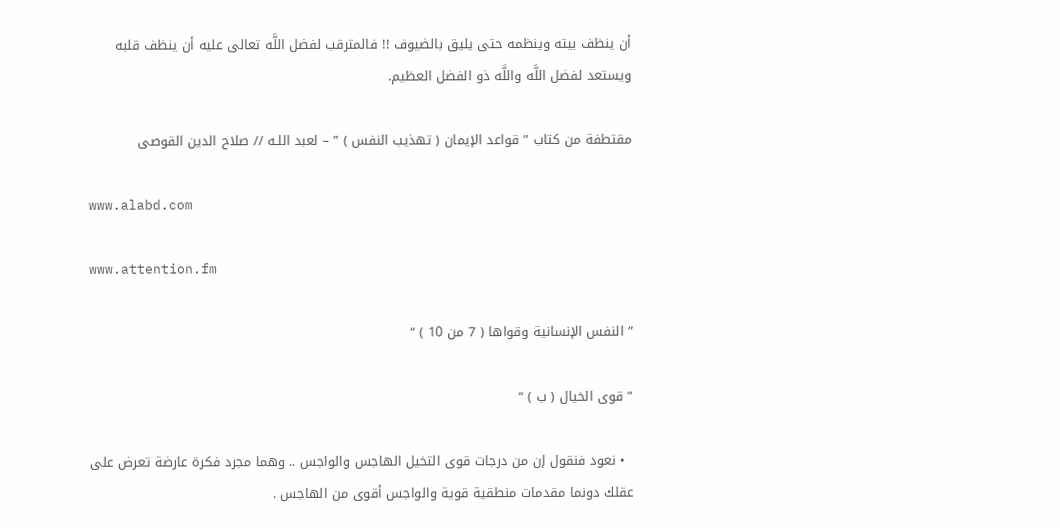أن ينظف بيته وينظمه حتى يليق بالضيوف !! فالمترقب لفضل اللَّه تعالى عليه أن ينظف قلبه ويستعد لفضل اللَّه واللَّه ذو الفضل العظيم.

مقتطفة من كتاب ” قواعد الإيمان ( تهذيب النفس ) ” – لعبد اللـه // صلاح الدين القوصى

www.alabd.com

www.attention.fm

” النفس الإنسانية وقواها ( 7 من 10 ) “

” قوى الخيال ( ب ) “

  • نعود فنقول إن من درجات قوى التخيل الهاجس والواجس .. وهما مجرد فكرة عارضة تعرض على عقلك دونما مقدمات منطقية قوية والواجس أقوى من الهاجس .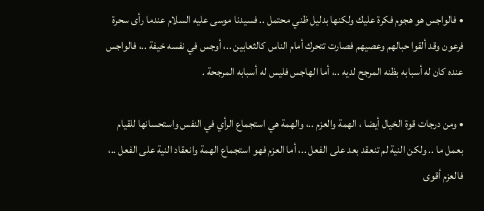• فالواجس هو هجوم فكرة عليك ولكنها بدليل ظني محتمل .. فسيدنا موسى عليه السلام عندما رأى سحرة فرعون وقد ألقوا حبالهم وعصيهم فصارت تتحرك أمام الناس كالثعابين ..، أوجس في نفسه خيفة ..، فالواجس عنده كان له أسبابه بظنه المرجح لديه ..، أما الهاجس فليس له أسبابه المرجحة .

• ومن درجات قوة الخيال أيضا ، الهمة والعزم ..، والهمة هي استجماع الرأي في النفس واستحسانها للقيام بعمل ما .. ولكن النية لم تنعقد بعد على الفعل ..، أما العزم فهو استجماع الهمة وانعقاد النية على الفعل ..، فالعزم أقوى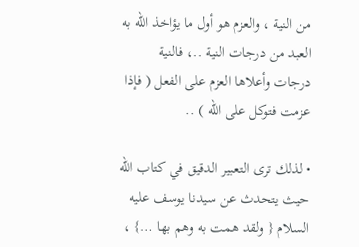من النية ، والعزم هو أول ما يؤاخذ الله به العبد من درجات النية ..، فالنية درجات وأعلاها العزم على الفعل ( فإذا عزمت فتوكل على الله ) ..

• لذلك ترى التعبير الدقيق في كتاب الله حيث يتحدث عن سيدنا يوسف عليه السلام { ولقد همت به وهم بها …} ،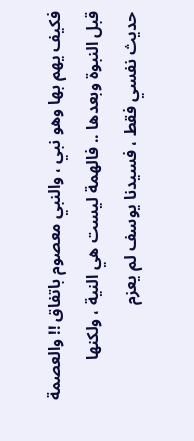فكيف يهم بها وهو نبي ، والنبي معصوم باتفاق !! والعصمة قبل النبوة وبعدها .. فالهمة ليست هي النية ، ولكنها حديث نفسي فقط ، فسيدنا يوسف لم يعزم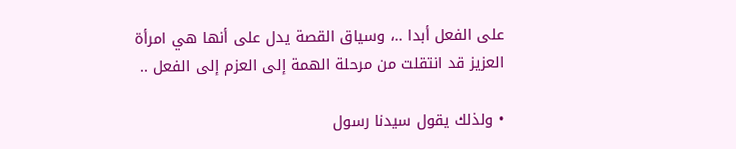على الفعل أبدا ..، وسياق القصة يدل على أنها هي امرأة العزيز قد انتقلت من مرحلة الهمة إلى العزم إلى الفعل ..

• ولذلك يقول سيدنا رسول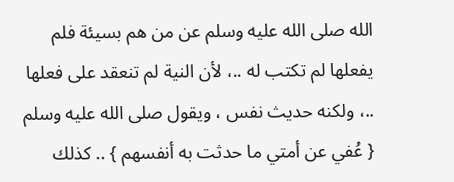الله صلى الله عليه وسلم عن من هم بسيئة فلم يفعلها لم تكتب له ..، لأن النية لم تنعقد على فعلها ..، ولكنه حديث نفس ، ويقول صلى الله عليه وسلم { عُفي عن أمتي ما حدثت به أنفسهم } .. كذلك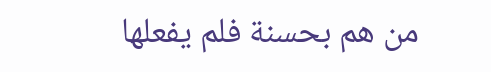من هم بحسنة فلم يفعلها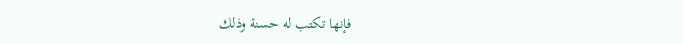فإنها تكتب له حسنة وذلك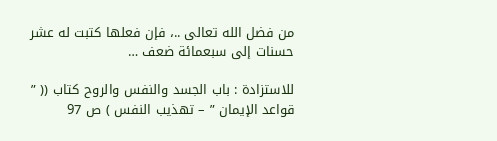من فضل الله تعالى ..، فإن فعلها كتبت له عشر حسنات إلى سبعمائة ضعف …

للاستزادة : باب الجسد والنفس والروح كتاب (( ” قواعد الإيمان ” – تهذيب النفس ) ص 97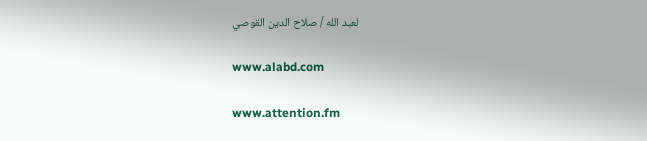لعبد الله / صلاح الدين القوصي

www.alabd.com

www.attention.fm